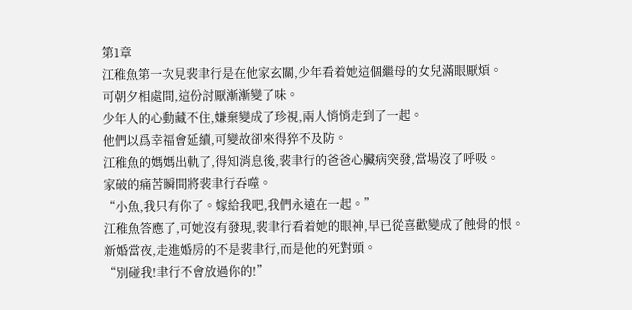第1章
江稚魚第一次見裴聿行是在他家玄關,少年看着她這個繼母的女兒滿眼厭煩。
可朝夕相處間,這份討厭漸漸變了味。
少年人的心動藏不住,嫌棄變成了珍視,兩人悄悄走到了一起。
他們以爲幸福會延續,可變故卻來得猝不及防。
江稚魚的媽媽出軌了,得知消息後,裴聿行的爸爸心臟病突發,當場沒了呼吸。
家破的痛苦瞬間將裴聿行吞噬。
“小魚,我只有你了。嫁給我吧,我們永遠在一起。”
江稚魚答應了,可她沒有發現,裴聿行看着她的眼神,早已從喜歡變成了蝕骨的恨。
新婚當夜,走進婚房的不是裴聿行,而是他的死對頭。
“別碰我!聿行不會放過你的!”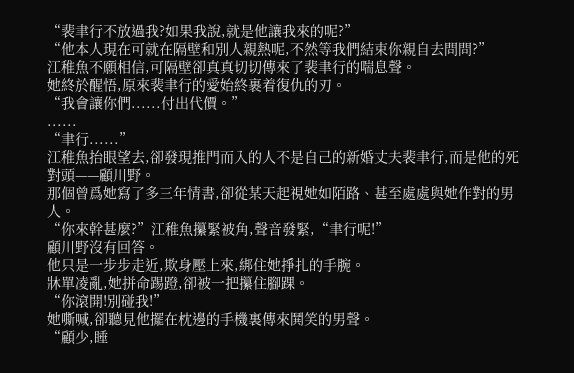“裴聿行不放過我?如果我說,就是他讓我來的呢?”
“他本人現在可就在隔壁和別人親熱呢,不然等我們結束你親自去問問?”
江稚魚不願相信,可隔壁卻真真切切傳來了裴聿行的喘息聲。
她終於醒悟,原來裴聿行的愛始終裹着復仇的刃。
“我會讓你們......付出代價。”
......
“聿行......”
江稚魚抬眼望去,卻發現推門而入的人不是自己的新婚丈夫裴聿行,而是他的死對頭——顧川野。
那個曾爲她寫了多三年情書,卻從某天起視她如陌路、甚至處處與她作對的男人。
“你來幹甚麼?”江稚魚攥緊被角,聲音發緊,“聿行呢!”
顧川野沒有回答。
他只是一步步走近,欺身壓上來,綁住她掙扎的手腕。
牀單凌亂,她拼命踢蹬,卻被一把攥住腳踝。
“你滾開!別碰我!”
她嘶喊,卻聽見他擺在枕邊的手機裏傳來鬨笑的男聲。
“顧少,睡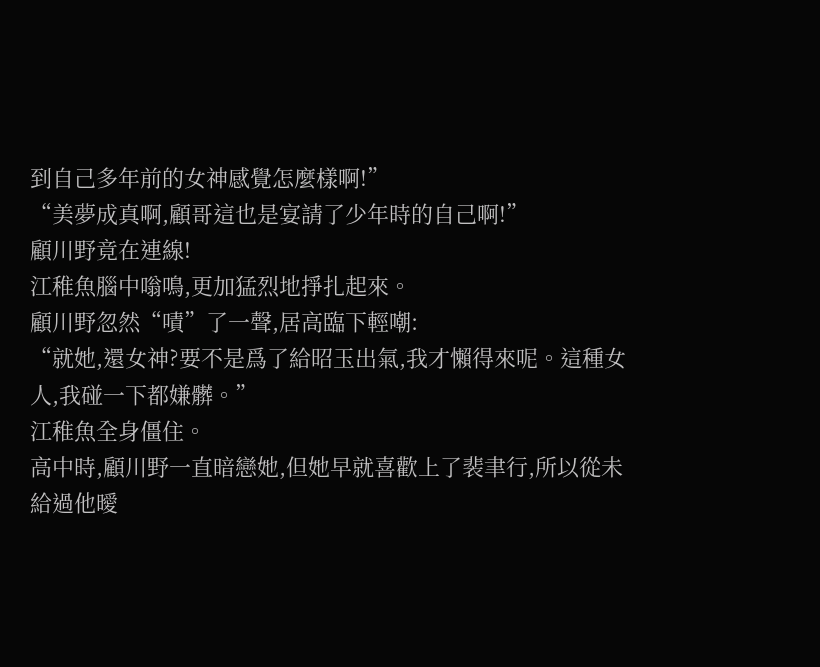到自己多年前的女神感覺怎麼樣啊!”
“美夢成真啊,顧哥這也是宴請了少年時的自己啊!”
顧川野竟在連線!
江稚魚腦中嗡鳴,更加猛烈地掙扎起來。
顧川野忽然“嘖”了一聲,居高臨下輕嘲:
“就她,還女神?要不是爲了給昭玉出氣,我才懶得來呢。這種女人,我碰一下都嫌髒。”
江稚魚全身僵住。
高中時,顧川野一直暗戀她,但她早就喜歡上了裴聿行,所以從未給過他曖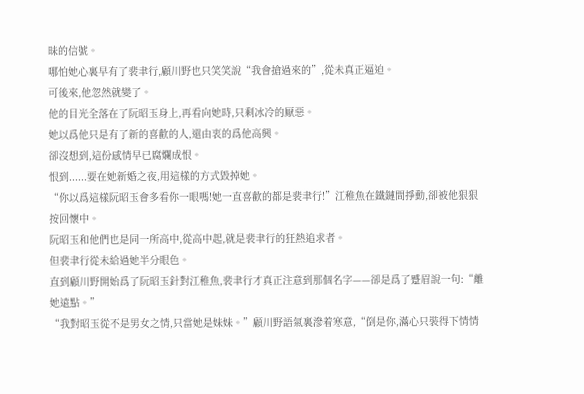昧的信號。
哪怕她心裏早有了裴聿行,顧川野也只笑笑說“我會搶過來的”,從未真正逼迫。
可後來,他忽然就變了。
他的目光全落在了阮昭玉身上,再看向她時,只剩冰冷的厭惡。
她以爲他只是有了新的喜歡的人,還由衷的爲他高興。
卻沒想到,這份感情早已腐爛成恨。
恨到......要在她新婚之夜,用這樣的方式毀掉她。
“你以爲這樣阮昭玉會多看你一眼嗎!她一直喜歡的都是裴聿行!”江稚魚在鐵鏈間掙動,卻被他狠狠按回懷中。
阮昭玉和他們也是同一所高中,從高中起,就是裴聿行的狂熱追求者。
但裴聿行從未給過她半分眼色。
直到顧川野開始爲了阮昭玉針對江稚魚,裴聿行才真正注意到那個名字——卻是爲了蹙眉說一句:“離她遠點。”
“我對昭玉從不是男女之情,只當她是妹妹。”顧川野語氣裏滲着寒意,“倒是你,滿心只裝得下情情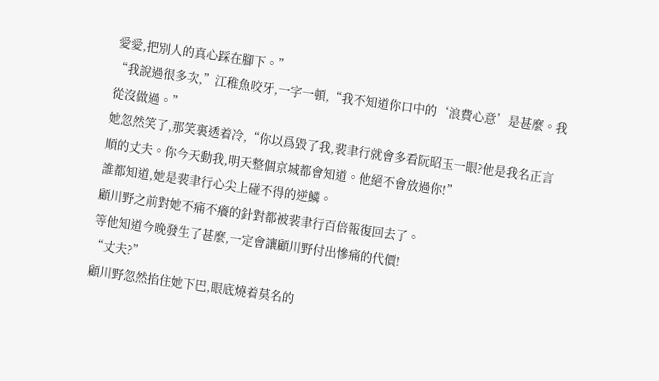愛愛,把別人的真心踩在腳下。”
“我說過很多次,”江稚魚咬牙,一字一頓,“我不知道你口中的‘浪費心意’是甚麼。我從沒做過。”
她忽然笑了,那笑裏透着冷,“你以爲毀了我,裴聿行就會多看阮昭玉一眼?他是我名正言順的丈夫。你今天動我,明天整個京城都會知道。他絕不會放過你!”
誰都知道,她是裴聿行心尖上碰不得的逆鱗。
顧川野之前對她不痛不癢的針對都被裴聿行百倍報復回去了。
等他知道今晚發生了甚麼,一定會讓顧川野付出慘痛的代價!
“丈夫?”
顧川野忽然掐住她下巴,眼底燒着莫名的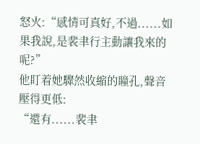怒火:“感情可真好,不過......如果我說,是裴聿行主動讓我來的呢?”
他盯着她驟然收縮的瞳孔,聲音壓得更低:
“還有......裴聿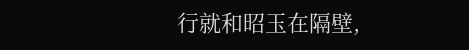行就和昭玉在隔壁,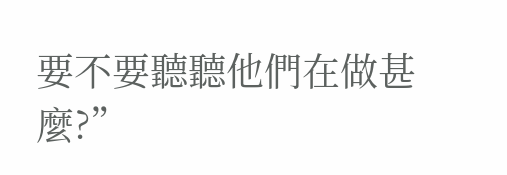要不要聽聽他們在做甚麼?”